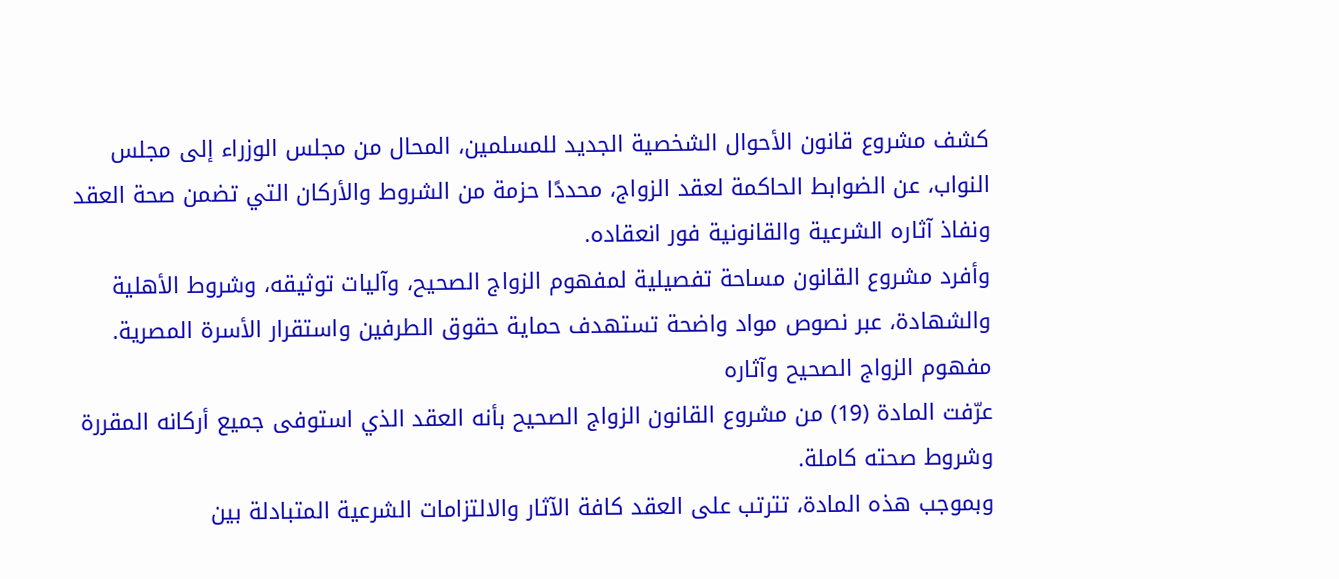كشف مشروع قانون الأحوال الشخصية الجديد للمسلمين، المحال من مجلس الوزراء إلى مجلس النواب، عن الضوابط الحاكمة لعقد الزواج، محددًا حزمة من الشروط والأركان التي تضمن صحة العقد ونفاذ آثاره الشرعية والقانونية فور انعقاده.
وأفرد مشروع القانون مساحة تفصيلية لمفهوم الزواج الصحيح، وآليات توثيقه، وشروط الأهلية والشهادة، عبر نصوص مواد واضحة تستهدف حماية حقوق الطرفين واستقرار الأسرة المصرية.
مفهوم الزواج الصحيح وآثاره
عرّفت المادة (19) من مشروع القانون الزواج الصحيح بأنه العقد الذي استوفى جميع أركانه المقررة وشروط صحته كاملة.
وبموجب هذه المادة، تترتب على العقد كافة الآثار والالتزامات الشرعية المتبادلة بين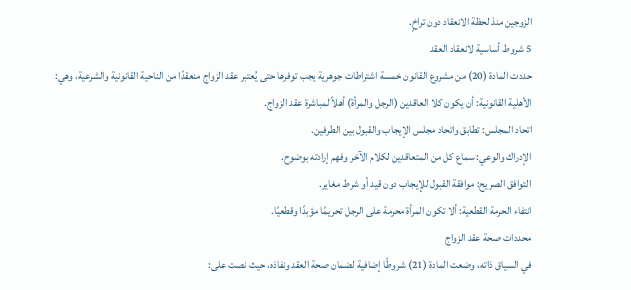الزوجين منذ لحظة الانعقاد دون تراخٍ.
5 شروط أساسية لانعقاد العقد
حددت المادة (20) من مشروع القانون خمسة اشتراطات جوهرية يجب توفرها حتى يُعتبر عقد الزواج منعقدًا من الناحية القانونية والشرعية، وهي:
الأهلية القانونية: أن يكون كلا العاقدين (الرجل والمرأة) أهلاً لمباشرة عقد الزواج.
اتحاد المجلس: تطابق واتحاد مجلس الإيجاب والقبول بين الطرفين.
الإدراك والوعي: سماع كل من المتعاقدين لكلام الآخر وفهم إرادته بوضوح.
التوافق الصريح: موافقة القبول للإيجاب دون قيد أو شرط مغاير.
انتفاء الحرمة القطعية: ألا تكون المرأة محرمة على الرجل تحريمًا مؤبدًا وقطعيًا.
محددات صحة عقد الزواج
في السياق ذاته، وضعت المادة (21) شروطًا إضافية لضمان صحة العقد ونفاذه، حيث نصت على: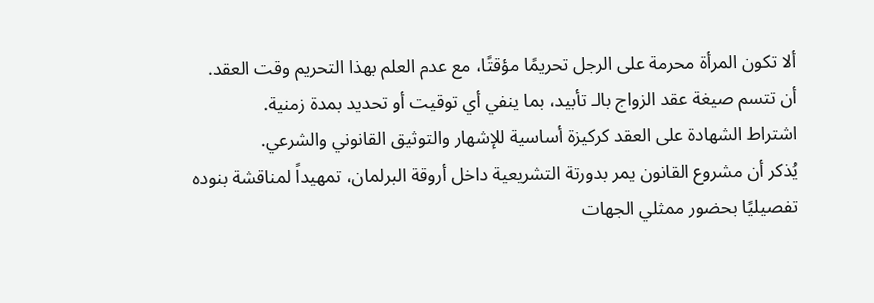ألا تكون المرأة محرمة على الرجل تحريمًا مؤقتًا، مع عدم العلم بهذا التحريم وقت العقد.
أن تتسم صيغة عقد الزواج بالـ تأبيد، بما ينفي أي توقيت أو تحديد بمدة زمنية.
اشتراط الشهادة على العقد كركيزة أساسية للإشهار والتوثيق القانوني والشرعي.
يُذكر أن مشروع القانون يمر بدورتة التشريعية داخل أروقة البرلمان، تمهيداً لمناقشة بنوده تفصيليًا بحضور ممثلي الجهات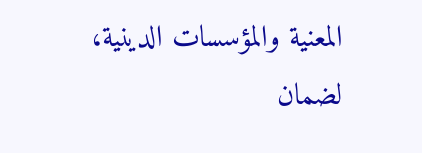المعنية والمؤسسات الدينية، لضمان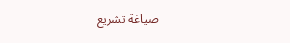صياغة تشريع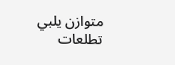متوازن يلبي تطلعات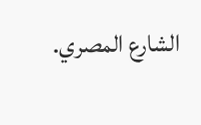الشارع المصري.